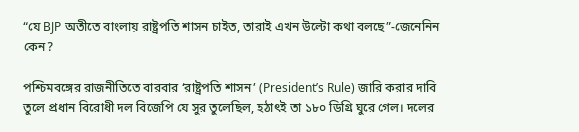“যে BJP অতীতে বাংলায় রাষ্ট্রপতি শাসন চাইত, তারাই এখন উল্টো কথা বলছে”-জেনেনিন কেন?

পশ্চিমবঙ্গের রাজনীতিতে বারবার ‘রাষ্ট্রপতি শাসন’ (President’s Rule) জারি করার দাবি তুলে প্রধান বিরোধী দল বিজেপি যে সুর তুলেছিল, হঠাৎই তা ১৮০ ডিগ্রি ঘুরে গেল। দলের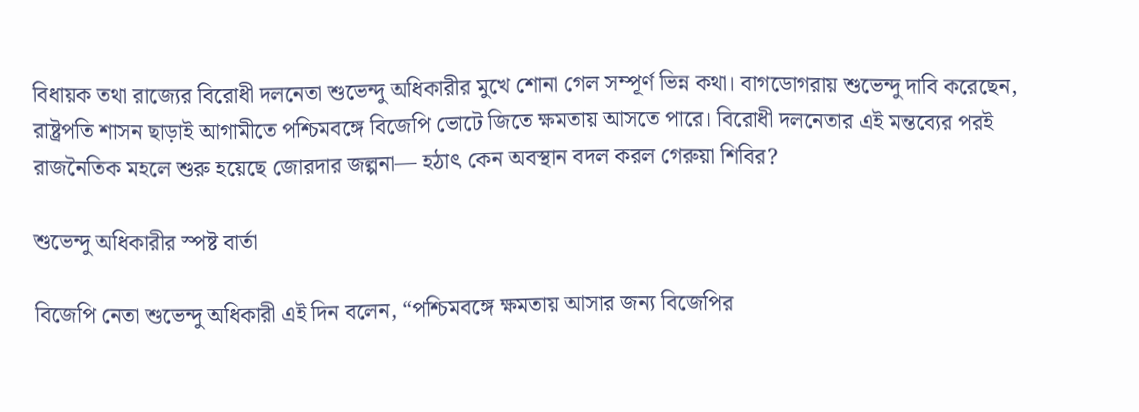বিধায়ক তথা রাজ্যের বিরোধী দলনেতা শুভেন্দু অধিকারীর মুখে শোনা গেল সম্পূর্ণ ভিন্ন কথা। বাগডোগরায় শুভেন্দু দাবি করেছেন, রাষ্ট্রপতি শাসন ছাড়াই আগামীতে পশ্চিমবঙ্গে বিজেপি ভোটে জিতে ক্ষমতায় আসতে পারে। বিরোধী দলনেতার এই মন্তব্যের পরই রাজনৈতিক মহলে শুরু হয়েছে জোরদার জল্পনা— হঠাৎ কেন অবস্থান বদল করল গেরুয়া শিবির?

শুভেন্দু অধিকারীর স্পষ্ট বার্তা

বিজেপি নেতা শুভেন্দু অধিকারী এই দিন বলেন, “পশ্চিমবঙ্গে ক্ষমতায় আসার জন্য বিজেপির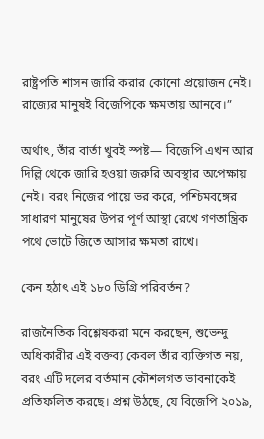রাষ্ট্রপতি শাসন জারি করার কোনো প্রয়োজন নেই। রাজ্যের মানুষই বিজেপিকে ক্ষমতায় আনবে।”

অর্থাৎ, তাঁর বার্তা খুবই স্পষ্ট— বিজেপি এখন আর দিল্লি থেকে জারি হওয়া জরুরি অবস্থার অপেক্ষায় নেই। বরং নিজের পায়ে ভর করে, পশ্চিমবঙ্গের সাধারণ মানুষের উপর পূর্ণ আস্থা রেখে গণতান্ত্রিক পথে ভোটে জিতে আসার ক্ষমতা রাখে।

কেন হঠাৎ এই ১৮০ ডিগ্রি পরিবর্তন?

রাজনৈতিক বিশ্লেষকরা মনে করছেন, শুভেন্দু অধিকারীর এই বক্তব্য কেবল তাঁর ব্যক্তিগত নয়, বরং এটি দলের বর্তমান কৌশলগত ভাবনাকেই প্রতিফলিত করছে। প্রশ্ন উঠছে, যে বিজেপি ২০১৯,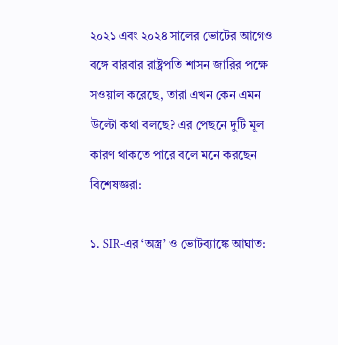২০২১ এবং ২০২৪ সালের ভোটের আগেও বঙ্গে বারবার রাষ্ট্রপতি শাসন জারির পক্ষে সওয়াল করেছে, তারা এখন কেন এমন উল্টো কথা বলছে? এর পেছনে দুটি মূল কারণ থাকতে পারে বলে মনে করছেন বিশেষজ্ঞরা:

১. SIR-এর ‘অস্ত্র’ ও ভোটব্যাঙ্কে আঘাত: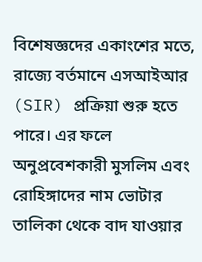বিশেষজ্ঞদের একাংশের মতে, রাজ্যে বর্তমানে এসআইআর (SIR) প্রক্রিয়া শুরু হতে পারে। এর ফলে অনুপ্রবেশকারী মুসলিম এবং রোহিঙ্গাদের নাম ভোটার তালিকা থেকে বাদ যাওয়ার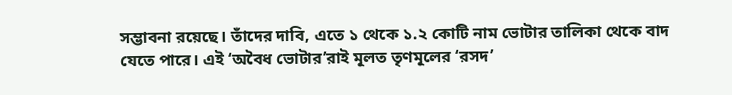সম্ভাবনা রয়েছে। তাঁদের দাবি, এতে ১ থেকে ১.২ কোটি নাম ভোটার তালিকা থেকে বাদ যেতে পারে। এই ‘অবৈধ ভোটার’রাই মূলত তৃণমূলের ‘রসদ’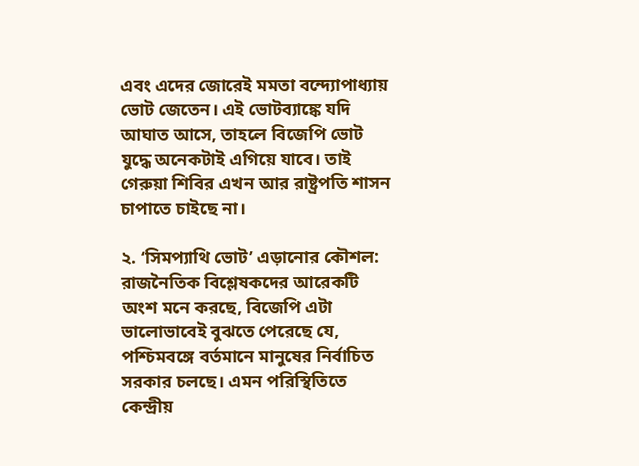এবং এদের জোরেই মমতা বন্দ্যোপাধ্যায় ভোট জেতেন। এই ভোটব্যাঙ্কে যদি আঘাত আসে, তাহলে বিজেপি ভোট যুদ্ধে অনেকটাই এগিয়ে যাবে। তাই গেরুয়া শিবির এখন আর রাষ্ট্রপতি শাসন চাপাতে চাইছে না।

২. ‘সিমপ্যাথি ভোট’ এড়ানোর কৌশল: রাজনৈতিক বিশ্লেষকদের আরেকটি অংশ মনে করছে, বিজেপি এটা ভালোভাবেই বুঝতে পেরেছে যে, পশ্চিমবঙ্গে বর্তমানে মানুষের নির্বাচিত সরকার চলছে। এমন পরিস্থিতিতে কেন্দ্রীয়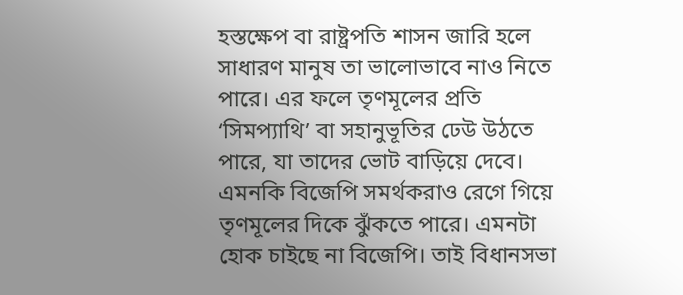হস্তক্ষেপ বা রাষ্ট্রপতি শাসন জারি হলে সাধারণ মানুষ তা ভালোভাবে নাও নিতে পারে। এর ফলে তৃণমূলের প্রতি ‘সিমপ্যাথি’ বা সহানুভূতির ঢেউ উঠতে পারে, যা তাদের ভোট বাড়িয়ে দেবে। এমনকি বিজেপি সমর্থকরাও রেগে গিয়ে তৃণমূলের দিকে ঝুঁকতে পারে। এমনটা হোক চাইছে না বিজেপি। তাই বিধানসভা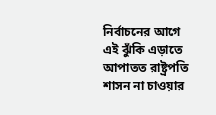নির্বাচনের আগে এই ঝুঁকি এড়াতে আপাতত রাষ্ট্রপতি শাসন না চাওয়ার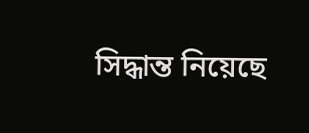সিদ্ধান্ত নিয়েছে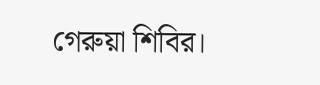গেরুয়া শিবির।